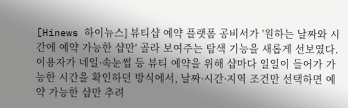[Hinews 하이뉴스] 뷰티샵 예약 플랫폼 공비서가 '원하는 날짜와 시간에 예약 가능한 샵만' 골라 보여주는 탐색 기능을 새롭게 선보였다. 이용자가 네일·속눈썹 등 뷰티 예약을 위해 샵마다 일일이 들어가 가능한 시간을 확인하던 방식에서, 날짜·시간·지역 조건만 선택하면 예약 가능한 샵만 추려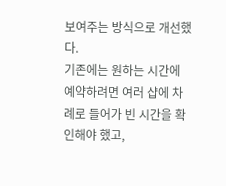보여주는 방식으로 개선했다.
기존에는 원하는 시간에 예약하려면 여러 샵에 차례로 들어가 빈 시간을 확인해야 했고,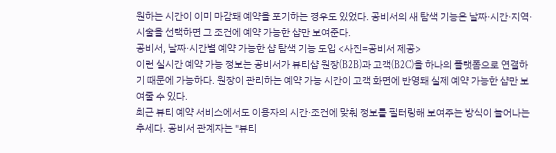원하는 시간이 이미 마감돼 예약을 포기하는 경우도 있었다. 공비서의 새 탐색 기능은 날짜·시간·지역·시술을 선택하면 그 조건에 예약 가능한 샵만 보여준다.
공비서, 날짜·시간별 예약 가능한 샵 탐색 기능 도입 <사진=공비서 제공>
이런 실시간 예약 가능 정보는 공비서가 뷰티샵 원장(B2B)과 고객(B2C)을 하나의 플랫폼으로 연결하기 때문에 가능하다. 원장이 관리하는 예약 가능 시간이 고객 화면에 반영돼 실제 예약 가능한 샵만 보여줄 수 있다.
최근 뷰티 예약 서비스에서도 이용자의 시간·조건에 맞춰 정보를 필터링해 보여주는 방식이 늘어나는 추세다. 공비서 관계자는 "뷰티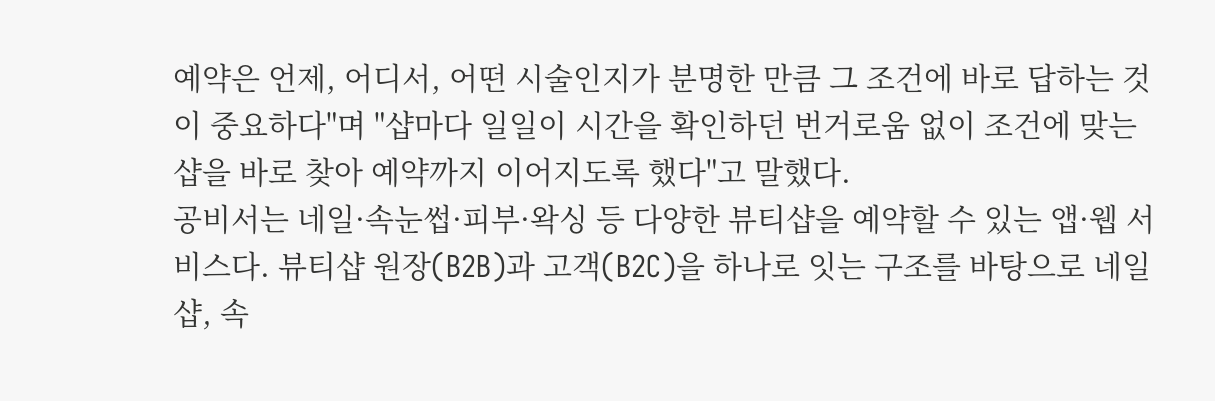예약은 언제, 어디서, 어떤 시술인지가 분명한 만큼 그 조건에 바로 답하는 것이 중요하다"며 "샵마다 일일이 시간을 확인하던 번거로움 없이 조건에 맞는 샵을 바로 찾아 예약까지 이어지도록 했다"고 말했다.
공비서는 네일·속눈썹·피부·왁싱 등 다양한 뷰티샵을 예약할 수 있는 앱·웹 서비스다. 뷰티샵 원장(B2B)과 고객(B2C)을 하나로 잇는 구조를 바탕으로 네일샵, 속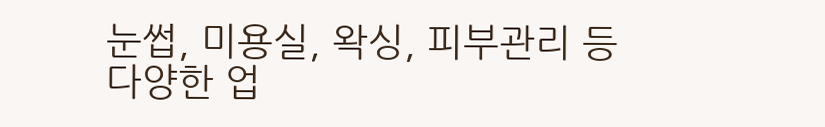눈썹, 미용실, 왁싱, 피부관리 등 다양한 업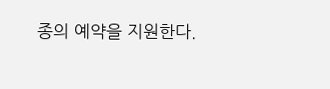종의 예약을 지원한다.